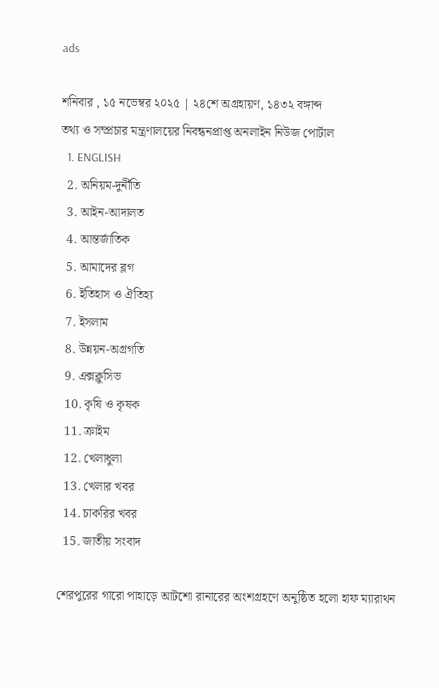ads

শনিবার , ১৫ নভেম্বর ২০২৫ | ২৪শে অগ্রহায়ণ, ১৪৩২ বঙ্গাব্দ
তথ্য ও সম্প্রচার মন্ত্রণালয়ের নিবন্ধনপ্রাপ্ত অনলাইন নিউজ পোর্টাল
  1. ENGLISH
  2. অনিয়ম-দুর্নীতি
  3. আইন-আদালত
  4. আন্তর্জাতিক
  5. আমাদের ব্লগ
  6. ইতিহাস ও ঐতিহ্য
  7. ইসলাম
  8. উন্নয়ন-অগ্রগতি
  9. এক্সক্লুসিভ
  10. কৃষি ও কৃষক
  11. ক্রাইম
  12. খেলাধুলা
  13. খেলার খবর
  14. চাকরির খবর
  15. জাতীয় সংবাদ

শেরপুরের গারো পাহাড়ে আটশো রানারের অংশগ্রহণে অনুষ্ঠিত হলো হাফ ম্যারাথন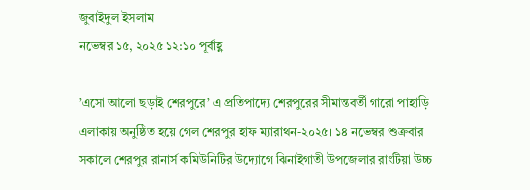জুবাইদুল ইসলাম
নভেম্বর ১৫, ২০২৫ ১২:১০ পূর্বাহ্ণ

’এসো আলো ছড়াই শেরপুরে’ এ প্রতিপাদ্যে শেরপুরের সীমান্তবর্তী গারো পাহাড়ি এলাকায় অনুষ্ঠিত হয়ে গেল শেরপুর হাফ ম্যারাথন-২০২৫। ১৪ নভেম্বর শুক্রবার সকালে শেরপুর রানার্স কমিউনিটির উদ্যোগে ঝিনাইগাতী উপজেলার রাংটিয়া উচ্চ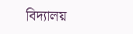বিদ্যালয়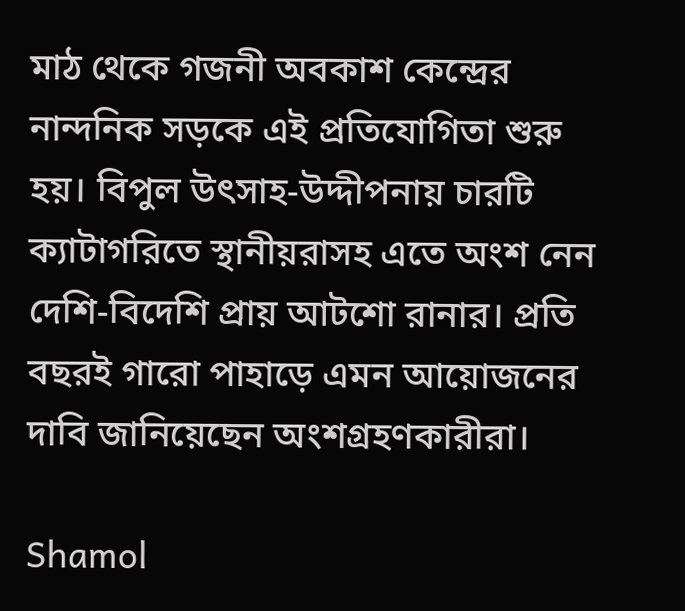মাঠ থেকে গজনী অবকাশ কেন্দ্রের নান্দনিক সড়কে এই প্রতিযোগিতা শুরু হয়। বিপুল উৎসাহ-উদ্দীপনায় চারটি ক্যাটাগরিতে স্থানীয়রাসহ এতে অংশ নেন দেশি-বিদেশি প্রায় আটশো রানার। প্রতি বছরই গারো পাহাড়ে এমন আয়োজনের দাবি জানিয়েছেন অংশগ্রহণকারীরা।

Shamol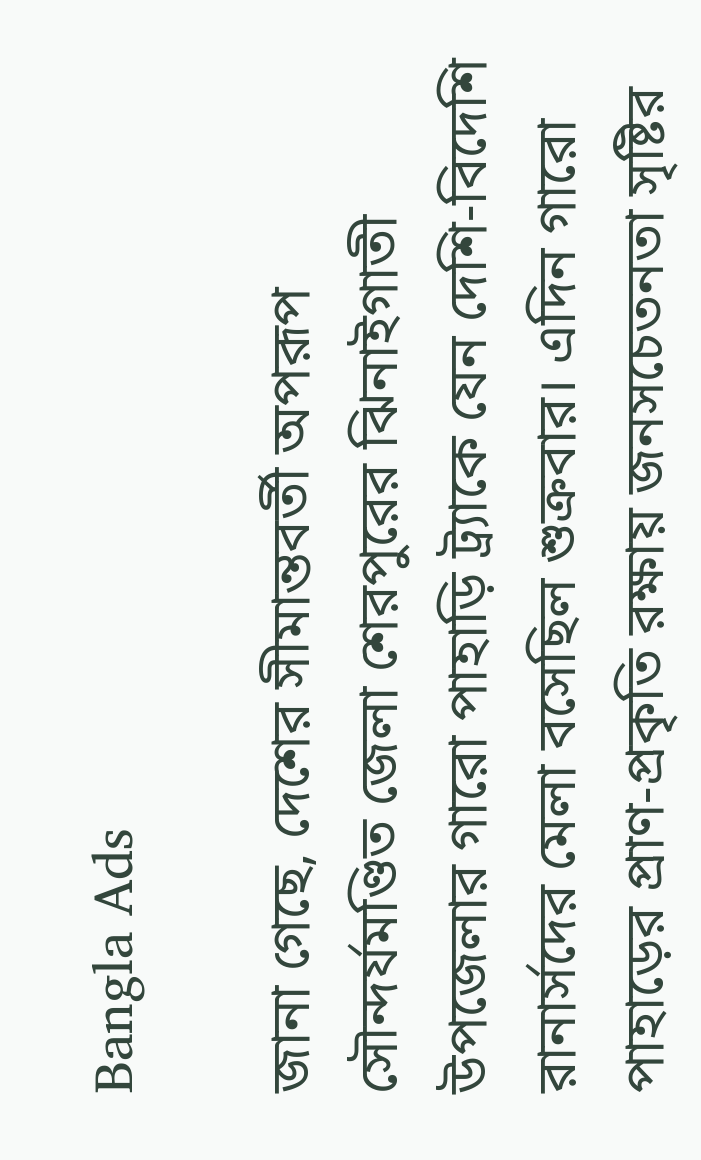Bangla Ads

জানা গেছে, দেশের সীমান্তবর্তী অপরূপ সৌন্দর্যমণ্ডিত জেলা শেরপুরের ঝিনাইগাতী উপজেলার গারো পাহাড়ি ট্র্যাকে যেন দেশি-বিদেশি রানার্সদের মেলা বসেছিল শুক্রবার। এদিন গারো পাহাড়ের প্রাণ-প্রকৃতি রক্ষায় জনসচেতনতা সৃষ্টির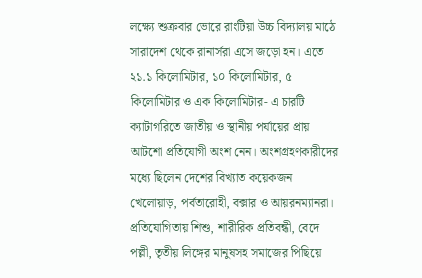লক্ষ্যে শুক্রবার ভোরে রাংটিয়া উচ্চ বিদ্যালয় মাঠে সারাদেশ থেকে রানার্সরা এসে জড়ো হন। এতে ২১.১ কিলোমিটার, ১০ কিলোমিটার, ৫ কিলোমিটার ও এক কিলোমিটার- এ চারটি ক্যাটাগরিতে জাতীয় ও স্থানীয় পর্যায়ের প্রায় আটশো প্রতিযোগী অংশ নেন। অংশগ্রহণকারীদের মধ্যে ছিলেন দেশের বিখ্যাত কয়েকজন খেলোয়াড়, পর্বতারোহী, বক্সার ও আয়রনম্যানরা। প্রতিযোগিতায় শিশু, শারীরিক প্রতিবন্ধী, বেদে পল্লী, তৃতীয় লিঙ্গের মানুষসহ সমাজের পিছিয়ে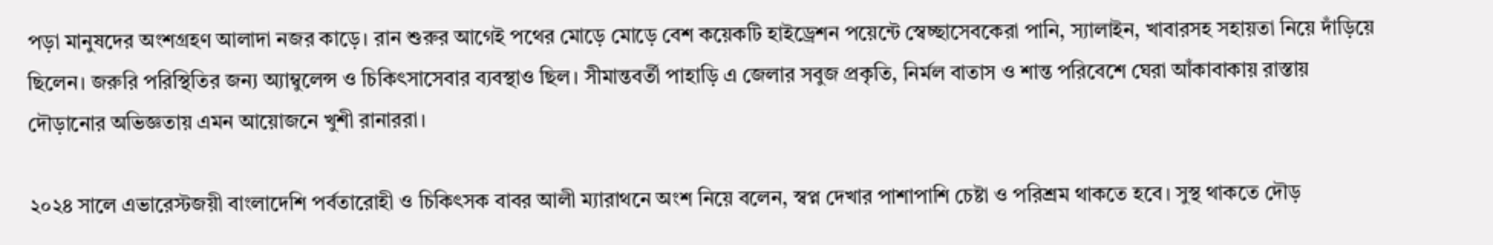পড়া মানুষদের অংশগ্রহণ আলাদা নজর কাড়ে। রান শুরুর আগেই পথের মোড়ে মোড়ে বেশ কয়েকটি হাইড্রেশন পয়েন্টে স্বেচ্ছাসেবকেরা পানি, স্যালাইন, খাবারসহ সহায়তা নিয়ে দাঁড়িয়ে ছিলেন। জরুরি পরিস্থিতির জন্য অ্যাম্বুলেন্স ও চিকিৎসাসেবার ব্যবস্থাও ছিল। সীমান্তবর্তী পাহাড়ি এ জেলার সবুজ প্রকৃতি, নির্মল বাতাস ও শান্ত পরিবেশে ঘেরা আঁকাবাকায় রাস্তায় দৌড়ানোর অভিজ্ঞতায় এমন আয়োজনে খুশী রানাররা।

২০২৪ সালে এভারেস্টজয়ী বাংলাদেশি পর্বতারোহী ও চিকিৎসক বাবর আলী ম্যারাথনে অংশ নিয়ে বলেন, স্বপ্ন দেখার পাশাপাশি চেষ্টা ও পরিশ্রম থাকতে হবে। সুস্থ থাকতে দৌড়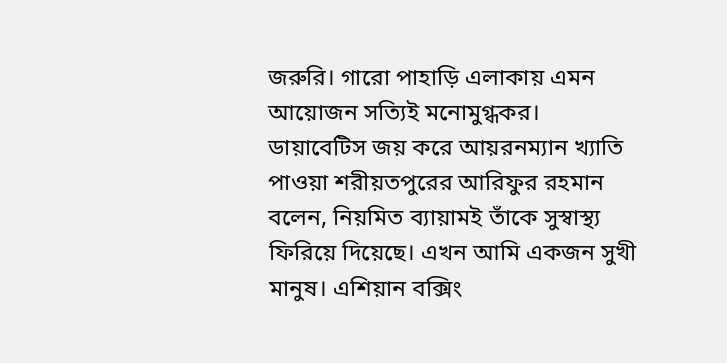জরুরি। গারো পাহাড়ি এলাকায় এমন আয়োজন সত্যিই মনোমুগ্ধকর। ডায়াবেটিস জয় করে আয়রনম্যান খ্যাতি পাওয়া শরীয়তপুরের আরিফুর রহমান বলেন, নিয়মিত ব্যায়ামই তাঁকে সুস্বাস্থ্য ফিরিয়ে দিয়েছে। এখন আমি একজন সুখী মানুষ। এশিয়ান বক্সিং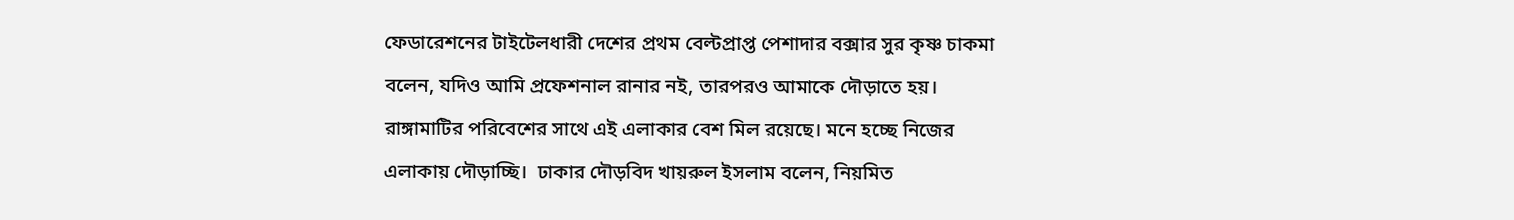ফেডারেশনের টাইটেলধারী দেশের প্রথম বেল্টপ্রাপ্ত পেশাদার বক্সার সুর কৃষ্ণ চাকমা বলেন, যদিও আমি প্রফেশনাল রানার নই, তারপরও আমাকে দৌড়াতে হয়। রাঙ্গামাটির পরিবেশের সাথে এই এলাকার বেশ মিল রয়েছে। মনে হচ্ছে নিজের এলাকায় দৌড়াচ্ছি।  ঢাকার দৌড়বিদ খায়রুল ইসলাম বলেন, নিয়মিত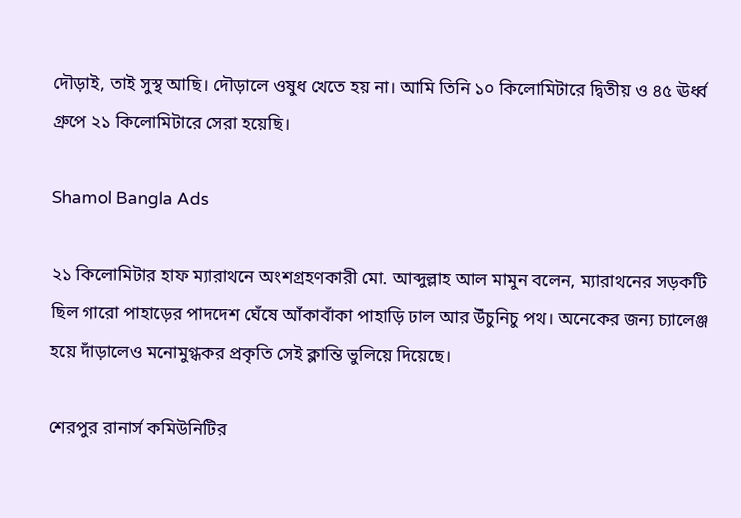দৌড়াই, তাই সুস্থ আছি। দৌড়ালে ওষুধ খেতে হয় না। আমি তিনি ১০ কিলোমিটারে দ্বিতীয় ও ৪৫ ঊর্ধ্ব গ্রুপে ২১ কিলোমিটারে সেরা হয়েছি।

Shamol Bangla Ads

২১ কিলোমিটার হাফ ম্যারাথনে অংশগ্রহণকারী মো. আব্দুল্লাহ আল মামুন বলেন, ম্যারাথনের সড়কটি  ছিল গারো পাহাড়ের পাদদেশ ঘেঁষে আঁকাবাঁকা পাহাড়ি ঢাল আর উঁচুনিচু পথ। অনেকের জন্য চ্যালেঞ্জ হয়ে দাঁড়ালেও মনোমুগ্ধকর প্রকৃতি সেই ক্লান্তি ভুলিয়ে দিয়েছে।

শেরপুর রানার্স কমিউনিটির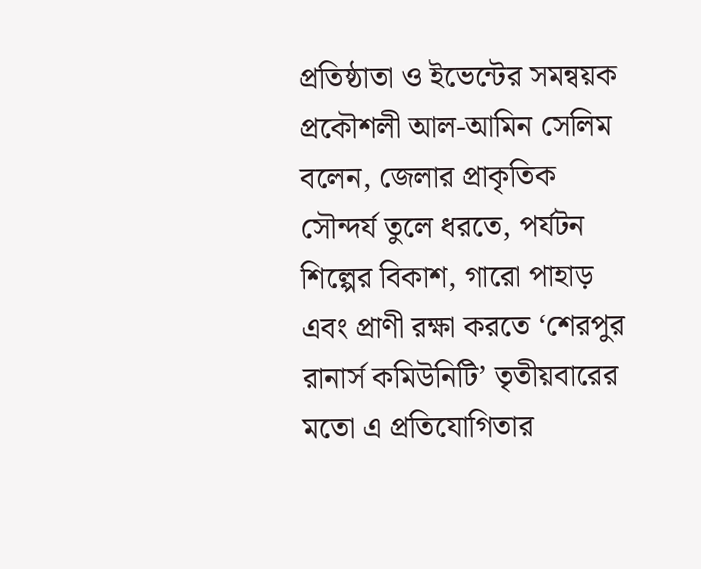প্রতিষ্ঠাতা ও ইভেন্টের সমন্বয়ক প্রকৌশলী আল-আমিন সেলিম বলেন, জেলার প্রাকৃতিক সৌন্দর্য তুলে ধরতে, পর্যটন শিল্পের বিকাশ, গারো পাহাড় এবং প্রাণী রক্ষা করতে ‘শেরপুর রানার্স কমিউনিটি’ তৃতীয়বারের মতো এ প্রতিযোগিতার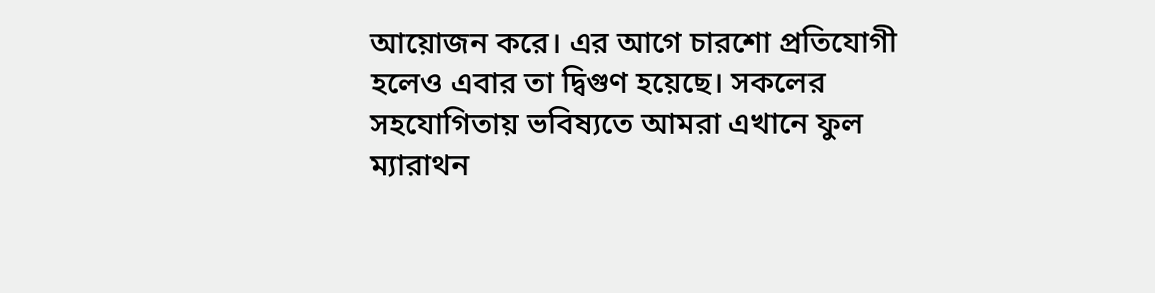আয়োজন করে। এর আগে চারশো প্রতিযোগী হলেও এবার তা দ্বিগুণ হয়েছে। সকলের সহযোগিতায় ভবিষ্যতে আমরা এখানে ফুল ম্যারাথন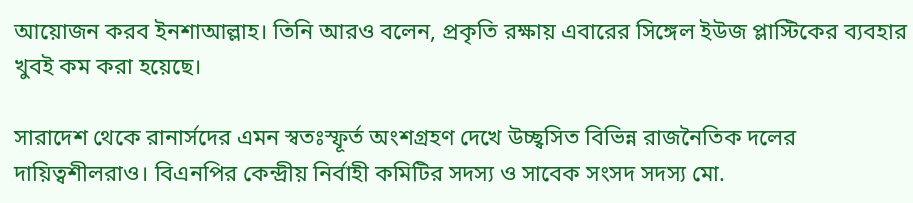আয়োজন করব ইনশাআল্লাহ। তিনি আরও বলেন, প্রকৃতি রক্ষায় এবারের সিঙ্গেল ইউজ প্লাস্টিকের ব্যবহার খুবই কম করা হয়েছে।

সারাদেশ থেকে রানার্সদের এমন স্বতঃস্ফূর্ত অংশগ্রহণ দেখে উচ্ছ্বসিত বিভিন্ন রাজনৈতিক দলের দায়িত্বশীলরাও। বিএনপির কেন্দ্রীয় নির্বাহী কমিটির সদস্য ও সাবেক সংসদ সদস্য মো.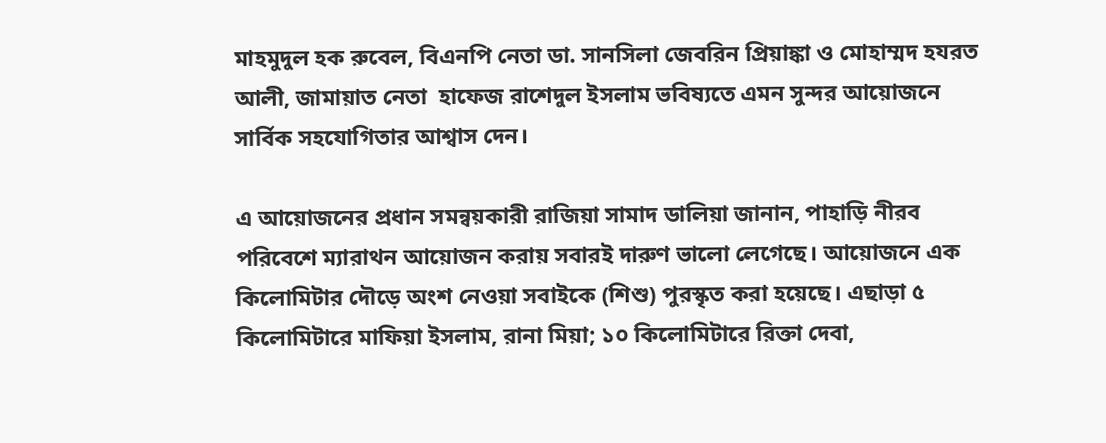মাহমুদুল হক রুবেল, বিএনপি নেতা ডা. সানসিলা জেবরিন প্রিয়াঙ্কা ও মোহাম্মদ হযরত আলী, জামায়াত নেতা  হাফেজ রাশেদুল ইসলাম ভবিষ্যতে এমন সুন্দর আয়োজনে সার্বিক সহযোগিতার আশ্বাস দেন।

এ আয়োজনের প্রধান সমন্বয়কারী রাজিয়া সামাদ ডালিয়া জানান, পাহাড়ি নীরব পরিবেশে ম্যারাথন আয়োজন করায় সবারই দারুণ ভালো লেগেছে। আয়োজনে এক কিলোমিটার দৌড়ে অংশ নেওয়া সবাইকে (শিশু) পুরস্কৃত করা হয়েছে। এছাড়া ৫ কিলোমিটারে মাফিয়া ইসলাম, রানা মিয়া; ১০ কিলোমিটারে রিক্তা দেবা,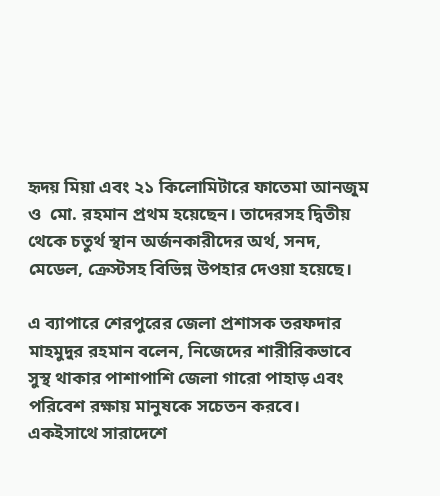হৃদয় মিয়া এবং ২১ কিলোমিটারে ফাতেমা আনজুম ও  মো. রহমান প্রথম হয়েছেন। তাদেরসহ দ্বিতীয় থেকে চতুর্থ স্থান অর্জনকারীদের অর্থ, সনদ, মেডেল, ক্রেস্টসহ বিভিন্ন উপহার দেওয়া হয়েছে।

এ ব্যাপারে শেরপুরের জেলা প্রশাসক তরফদার মাহমুদুর রহমান বলেন, নিজেদের শারীরিকভাবে সুস্থ থাকার পাশাপাশি জেলা গারো পাহাড় এবং পরিবেশ রক্ষায় মানুষকে সচেতন করবে। একইসাথে সারাদেশে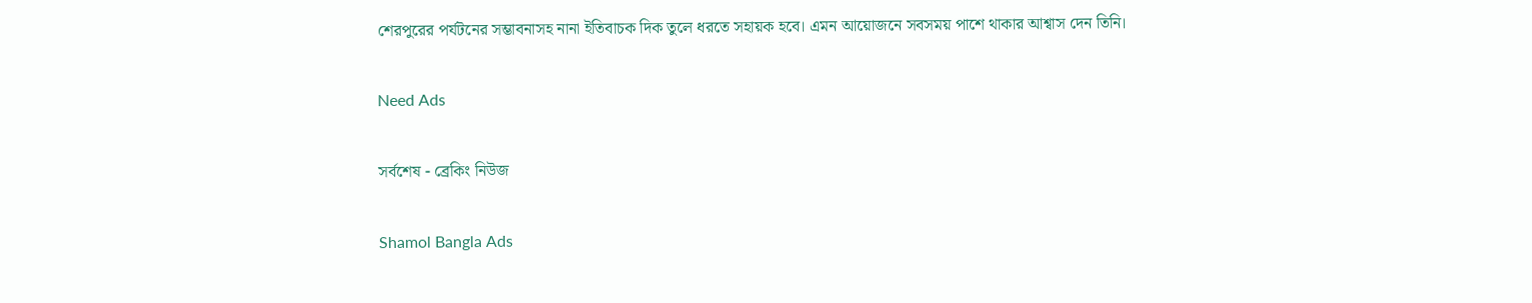শেরপুরের পর্যটনের সম্ভাবনাসহ নানা ইতিবাচক দিক তুলে ধরতে সহায়ক হবে। এমন আয়োজনে সবসময় পাশে থাকার আশ্বাস দেন তিনি।

Need Ads

সর্বশেষ - ব্রেকিং নিউজ

Shamol Bangla Ads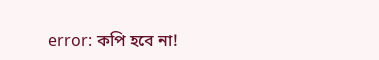error: কপি হবে না!